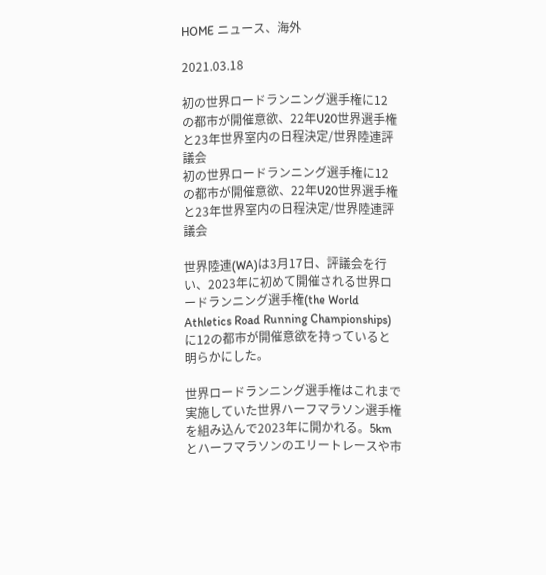HOME ニュース、海外

2021.03.18

初の世界ロードランニング選手権に12の都市が開催意欲、22年U20世界選手権と23年世界室内の日程決定/世界陸連評議会
初の世界ロードランニング選手権に12の都市が開催意欲、22年U20世界選手権と23年世界室内の日程決定/世界陸連評議会

世界陸連(WA)は3月17日、評議会を行い、2023年に初めて開催される世界ロードランニング選手権(the World Athletics Road Running Championships)に12の都市が開催意欲を持っていると明らかにした。

世界ロードランニング選手権はこれまで実施していた世界ハーフマラソン選手権を組み込んで2023年に開かれる。5kmとハーフマラソンのエリートレースや市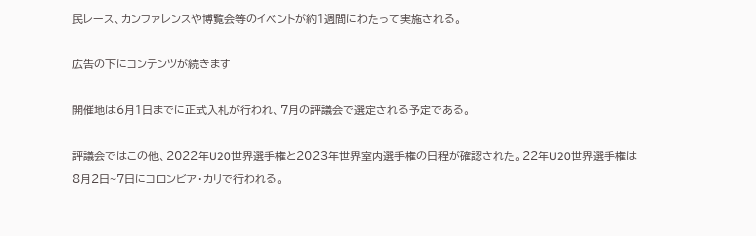民レース、カンファレンスや博覧会等のイベントが約1週間にわたって実施される。

広告の下にコンテンツが続きます

開催地は6月1日までに正式入札が行われ、7月の評議会で選定される予定である。

評議会ではこの他、2022年U20世界選手権と2023年世界室内選手権の日程が確認された。22年U20世界選手権は8月2日~7日にコロンビア・カリで行われる。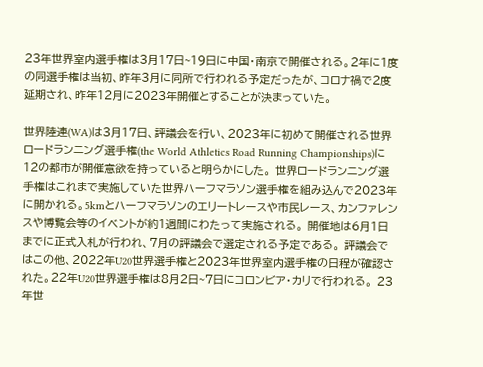23年世界室内選手権は3月17日~19日に中国・南京で開催される。2年に1度の同選手権は当初、昨年3月に同所で行われる予定だったが、コロナ禍で2度延期され、昨年12月に2023年開催とすることが決まっていた。

世界陸連(WA)は3月17日、評議会を行い、2023年に初めて開催される世界ロードランニング選手権(the World Athletics Road Running Championships)に12の都市が開催意欲を持っていると明らかにした。 世界ロードランニング選手権はこれまで実施していた世界ハーフマラソン選手権を組み込んで2023年に開かれる。5kmとハーフマラソンのエリートレースや市民レース、カンファレンスや博覧会等のイベントが約1週間にわたって実施される。 開催地は6月1日までに正式入札が行われ、7月の評議会で選定される予定である。 評議会ではこの他、2022年U20世界選手権と2023年世界室内選手権の日程が確認された。22年U20世界選手権は8月2日~7日にコロンビア・カリで行われる。 23年世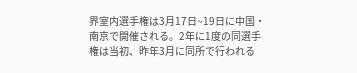界室内選手権は3月17日~19日に中国・南京で開催される。2年に1度の同選手権は当初、昨年3月に同所で行われる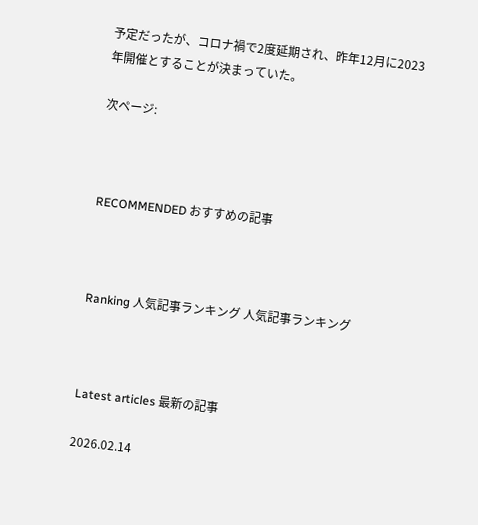予定だったが、コロナ禍で2度延期され、昨年12月に2023年開催とすることが決まっていた。

次ページ:



RECOMMENDED おすすめの記事



Ranking 人気記事ランキング 人気記事ランキング



Latest articles 最新の記事

2026.02.14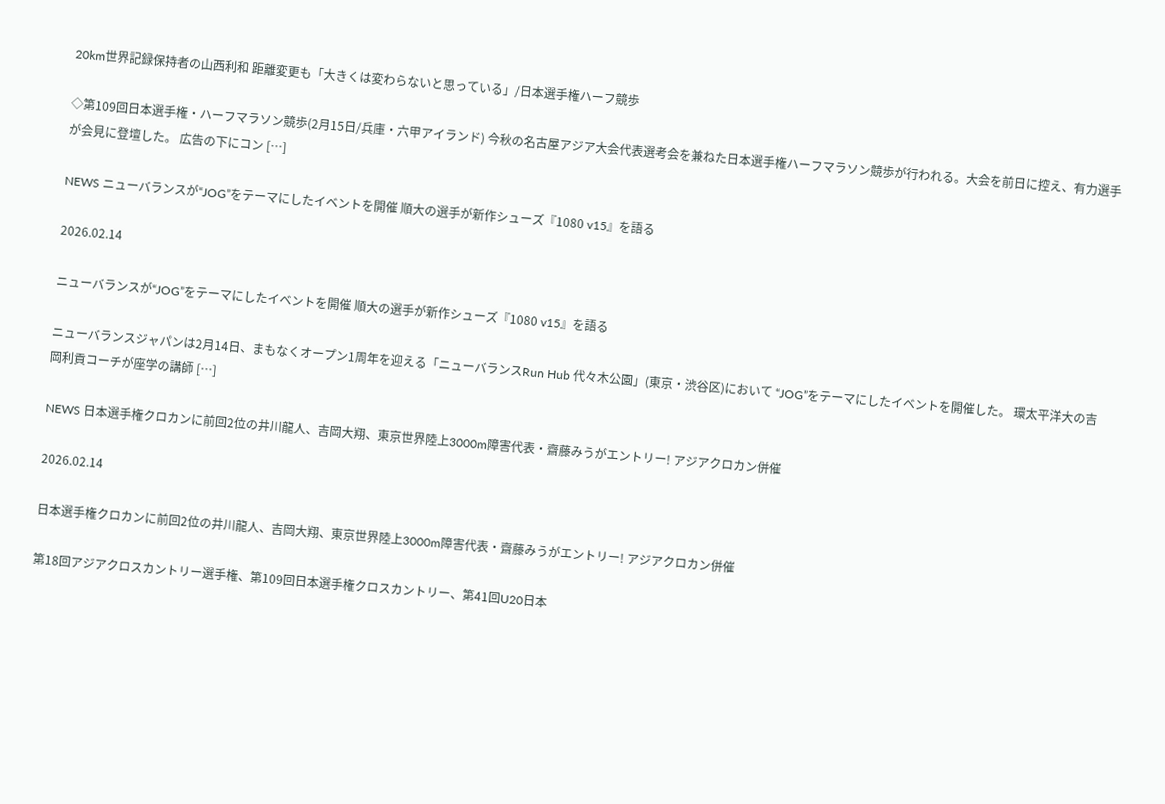20km世界記録保持者の山西利和 距離変更も「大きくは変わらないと思っている」/日本選手権ハーフ競歩

◇第109回日本選手権・ハーフマラソン競歩(2月15日/兵庫・六甲アイランド) 今秋の名古屋アジア大会代表選考会を兼ねた日本選手権ハーフマラソン競歩が行われる。大会を前日に控え、有力選手が会見に登壇した。 広告の下にコン […]

NEWS ニューバランスが“JOG”をテーマにしたイベントを開催 順大の選手が新作シューズ『1080 v15』を語る

2026.02.14

ニューバランスが“JOG”をテーマにしたイベントを開催 順大の選手が新作シューズ『1080 v15』を語る

ニューバランスジャパンは2月14日、まもなくオープン1周年を迎える「ニューバランスRun Hub 代々木公園」(東京・渋谷区)において “JOG”をテーマにしたイベントを開催した。 環太平洋大の吉岡利貢コーチが座学の講師 […]

NEWS 日本選手権クロカンに前回2位の井川龍人、吉岡大翔、東京世界陸上3000m障害代表・齋藤みうがエントリー! アジアクロカン併催

2026.02.14

日本選手権クロカンに前回2位の井川龍人、吉岡大翔、東京世界陸上3000m障害代表・齋藤みうがエントリー! アジアクロカン併催

第18回アジアクロスカントリー選手権、第109回日本選手権クロスカントリー、第41回U20日本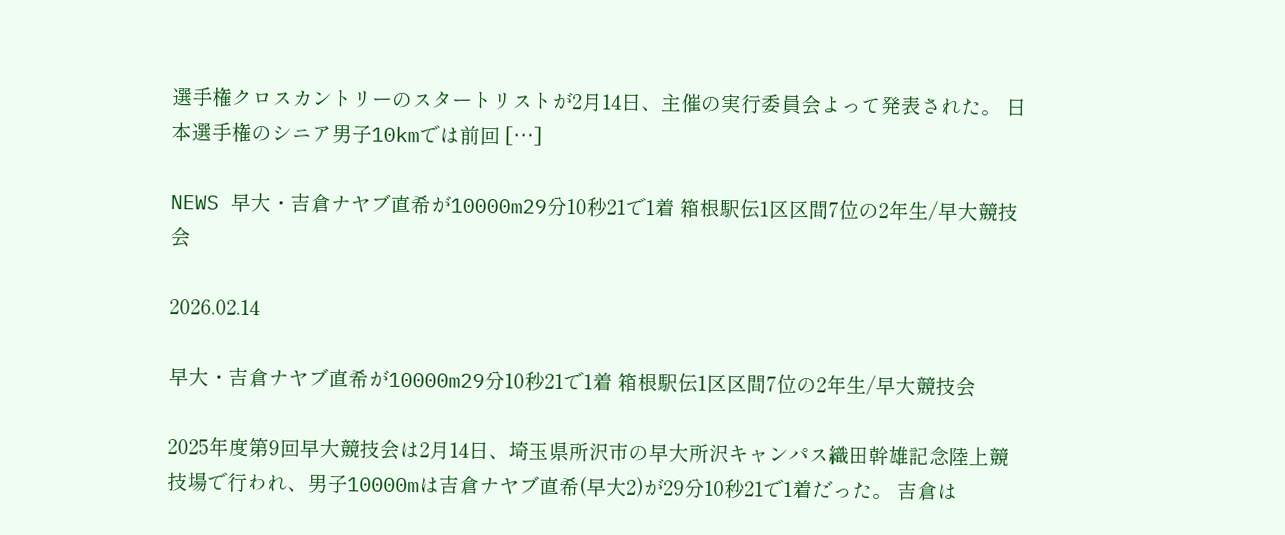選手権クロスカントリーのスタートリストが2月14日、主催の実行委員会よって発表された。 日本選手権のシニア男子10kmでは前回 […]

NEWS 早大・吉倉ナヤブ直希が10000m29分10秒21で1着 箱根駅伝1区区間7位の2年生/早大競技会

2026.02.14

早大・吉倉ナヤブ直希が10000m29分10秒21で1着 箱根駅伝1区区間7位の2年生/早大競技会

2025年度第9回早大競技会は2月14日、埼玉県所沢市の早大所沢キャンパス織田幹雄記念陸上競技場で行われ、男子10000mは吉倉ナヤブ直希(早大2)が29分10秒21で1着だった。 吉倉は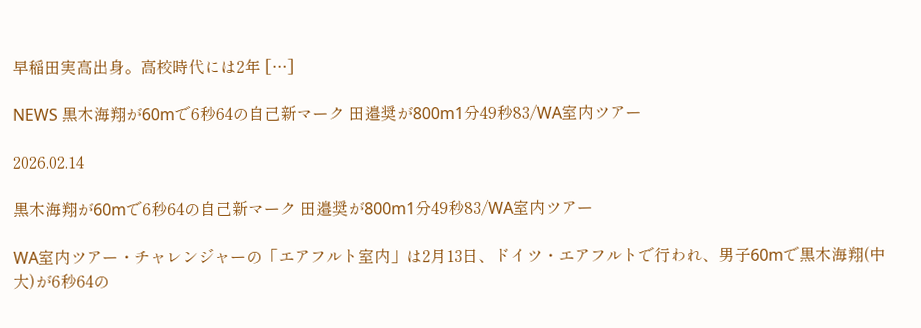早稲田実高出身。高校時代には2年 […]

NEWS 黒木海翔が60mで6秒64の自己新マーク 田邉奨が800m1分49秒83/WA室内ツアー

2026.02.14

黒木海翔が60mで6秒64の自己新マーク 田邉奨が800m1分49秒83/WA室内ツアー

WA室内ツアー・チャレンジャーの「エアフルト室内」は2月13日、ドイツ・エアフルトで行われ、男子60mで黒木海翔(中大)が6秒64の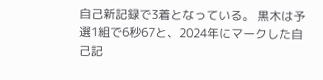自己新記録で3着となっている。 黒木は予選1組で6秒67と、2024年にマークした自己記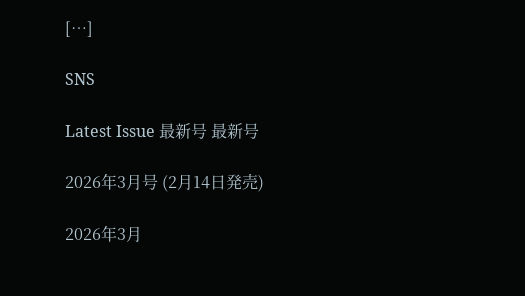[…]

SNS

Latest Issue 最新号 最新号

2026年3月号 (2月14日発売)

2026年3月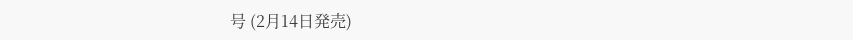号 (2月14日発売)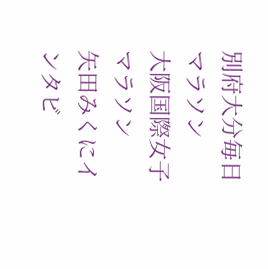別府大分毎日マラソン
大阪国際女子マラソン
矢田みくにインタビ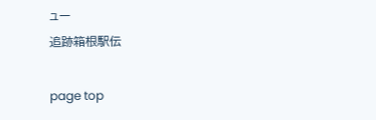ュー
追跡箱根駅伝

page top